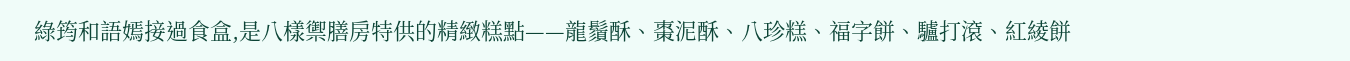綠筠和語嫣接過食盒,是八樣禦膳房特供的精緻糕點——龍鬚酥、棗泥酥、八珍糕、福字餅、驢打滾、紅綾餅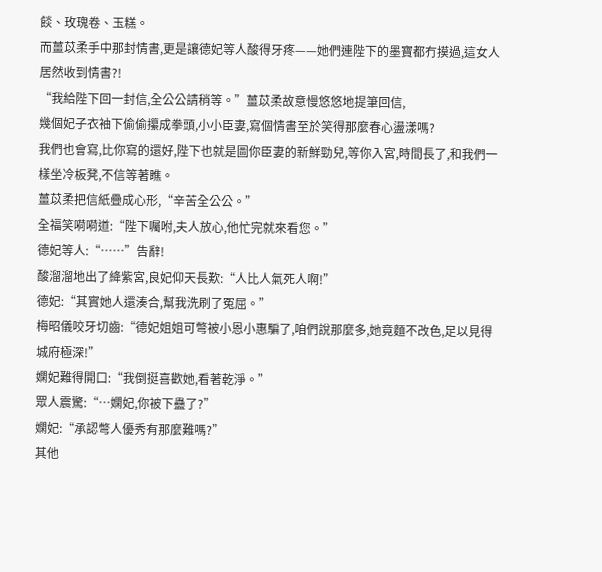餤、玫瑰卷、玉糕。
而薑苡柔手中那封情書,更是讓德妃等人酸得牙疼——她們連陛下的墨寶都冇摸過,這女人居然收到情書?!
“我給陛下回一封信,全公公請稍等。”薑苡柔故意慢悠悠地提筆回信,
幾個妃子衣袖下偷偷攥成拳頭,小小臣妻,寫個情書至於笑得那麼春心盪漾嗎?
我們也會寫,比你寫的還好,陛下也就是圖你臣妻的新鮮勁兒,等你入宮,時間長了,和我們一樣坐冷板凳,不信等著瞧。
薑苡柔把信紙疊成心形,“辛苦全公公。”
全福笑嗬嗬道:“陛下囑咐,夫人放心,他忙完就來看您。”
德妃等人:“……”告辭!
酸溜溜地出了絳紫宮,良妃仰天長歎:“人比人氣死人啊!”
德妃:“其實她人還湊合,幫我洗刷了冤屈。”
梅昭儀咬牙切齒:“德妃姐姐可彆被小恩小惠騙了,咱們說那麼多,她竟麵不改色,足以見得城府極深!”
嫻妃難得開口:“我倒挺喜歡她,看著乾淨。”
眾人震驚:“…嫻妃,你被下蠱了?”
嫻妃:“承認彆人優秀有那麼難嗎?”
其他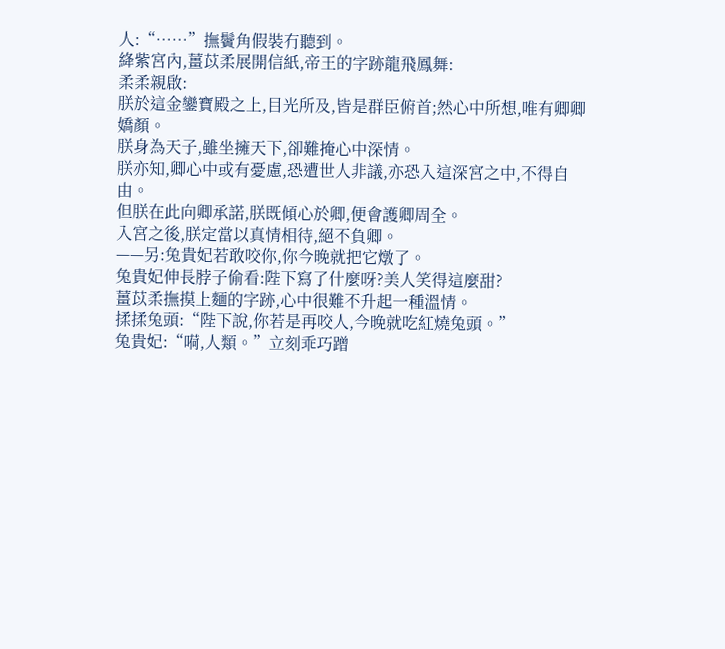人:“……”撫鬢角假裝冇聽到。
絳紫宮內,薑苡柔展開信紙,帝王的字跡龍飛鳳舞:
柔柔親啟:
朕於這金鑾寶殿之上,目光所及,皆是群臣俯首;然心中所想,唯有卿卿嬌顏。
朕身為天子,雖坐擁天下,卻難掩心中深情。
朕亦知,卿心中或有憂慮,恐遭世人非議,亦恐入這深宮之中,不得自由。
但朕在此向卿承諾,朕既傾心於卿,便會護卿周全。
入宮之後,朕定當以真情相待,絕不負卿。
——另:兔貴妃若敢咬你,你今晚就把它燉了。
兔貴妃伸長脖子偷看:陛下寫了什麼呀?美人笑得這麼甜?
薑苡柔撫摸上麵的字跡,心中很難不升起一種溫情。
揉揉兔頭:“陛下說,你若是再咬人,今晚就吃紅燒兔頭。”
兔貴妃:“嗬,人類。”立刻乖巧蹭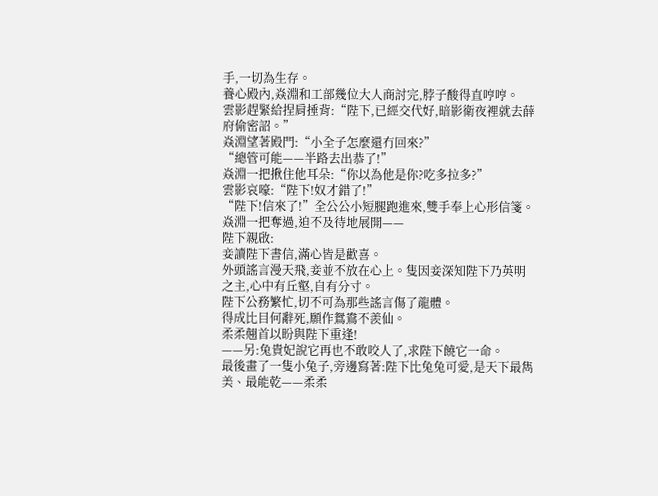手,一切為生存。
養心殿內,焱淵和工部幾位大人商討完,脖子酸得直哼哼。
雲影趕緊給捏肩捶背:“陛下,已經交代好,暗影衛夜裡就去薛府偷密詔。”
焱淵望著殿門:“小全子怎麼還冇回來?”
“總管可能——半路去出恭了!”
焱淵一把揪住他耳朵:“你以為他是你?吃多拉多?”
雲影哀嚎:“陛下!奴才錯了!”
“陛下!信來了!”全公公小短腿跑進來,雙手奉上心形信箋。
焱淵一把奪過,迫不及待地展開——
陛下親啟:
妾讀陛下書信,滿心皆是歡喜。
外頭謠言漫天飛,妾並不放在心上。隻因妾深知陛下乃英明之主,心中有丘壑,自有分寸。
陛下公務繁忙,切不可為那些謠言傷了龍體。
得成比目何辭死,願作鴛鴦不羨仙。
柔柔翹首以盼與陛下重逢!
——另:兔貴妃說它再也不敢咬人了,求陛下饒它一命。
最後畫了一隻小兔子,旁邊寫著:陛下比兔兔可愛,是天下最雋美、最能乾——柔柔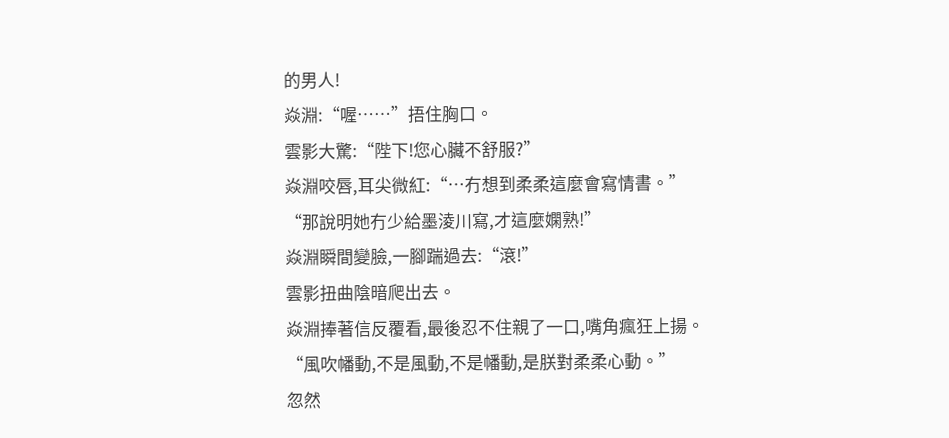的男人!
焱淵:“喔……”捂住胸口。
雲影大驚:“陛下!您心臟不舒服?”
焱淵咬唇,耳尖微紅:“…冇想到柔柔這麼會寫情書。”
“那說明她冇少給墨淩川寫,才這麼嫻熟!”
焱淵瞬間變臉,一腳踹過去:“滾!”
雲影扭曲陰暗爬出去。
焱淵捧著信反覆看,最後忍不住親了一口,嘴角瘋狂上揚。
“風吹幡動,不是風動,不是幡動,是朕對柔柔心動。”
忽然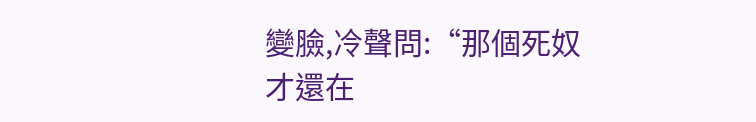變臉,冷聲問:“那個死奴才還在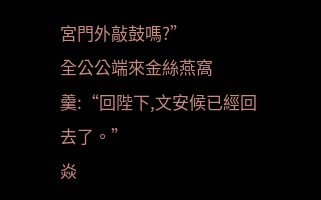宮門外敲鼓嗎?”
全公公端來金絲燕窩羹:“回陛下,文安候已經回去了。”
焱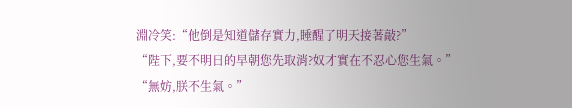淵冷笑:“他倒是知道儲存實力,睡醒了明天接著敲?”
“陛下,要不明日的早朝您先取消?奴才實在不忍心您生氣。”
“無妨,朕不生氣。”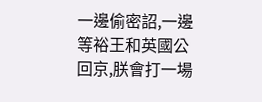一邊偷密詔,一邊等裕王和英國公回京,朕會打一場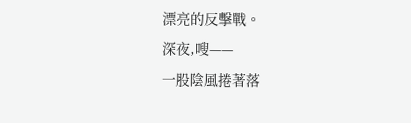漂亮的反擊戰。
深夜,嗖——
一股陰風捲著落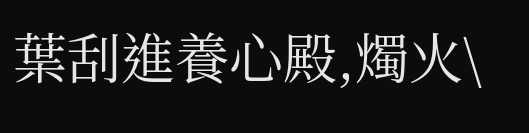葉刮進養心殿,燭火\